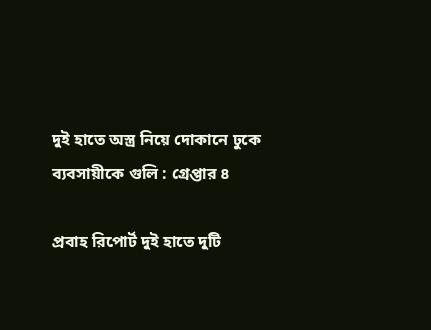দুই হাতে অস্ত্র নিয়ে দোকানে ঢুকে ব্যবসায়ীকে গুলি : গ্রেপ্তার ৪

প্রবাহ রিপোর্ট দুই হাতে দুটি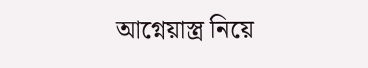আগ্নেয়াস্ত্র নিয়ে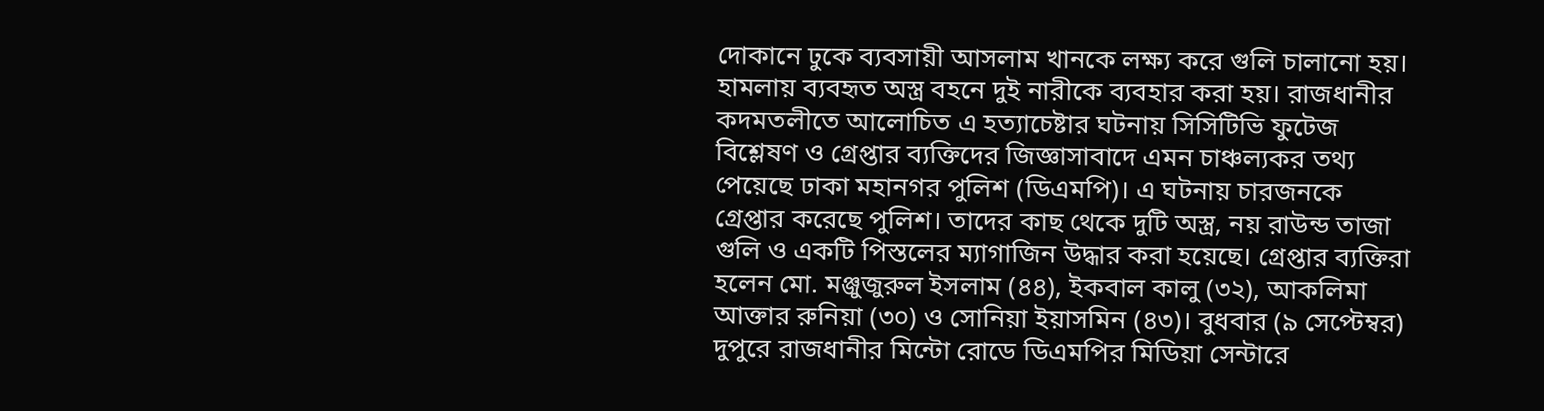দোকানে ঢুকে ব্যবসায়ী আসলাম খানকে লক্ষ্য করে গুলি চালানো হয়। হামলায় ব্যবহৃত অস্ত্র বহনে দুই নারীকে ব্যবহার করা হয়। রাজধানীর কদমতলীতে আলোচিত এ হত্যাচেষ্টার ঘটনায় সিসিটিভি ফুটেজ বিশ্লেষণ ও গ্রেপ্তার ব্যক্তিদের জিজ্ঞাসাবাদে এমন চাঞ্চল্যকর তথ্য পেয়েছে ঢাকা মহানগর পুলিশ (ডিএমপি)। এ ঘটনায় চারজনকে গ্রেপ্তার করেছে পুলিশ। তাদের কাছ থেকে দুটি অস্ত্র, নয় রাউন্ড তাজা গুলি ও একটি পিস্তলের ম্যাগাজিন উদ্ধার করা হয়েছে। গ্রেপ্তার ব্যক্তিরা হলেন মো. মঞ্জুজুরুল ইসলাম (৪৪), ইকবাল কালু (৩২), আকলিমা আক্তার রুনিয়া (৩০) ও সোনিয়া ইয়াসমিন (৪৩)। বুধবার (৯ সেপ্টেম্বর) দুপুরে রাজধানীর মিন্টো রোডে ডিএমপির মিডিয়া সেন্টারে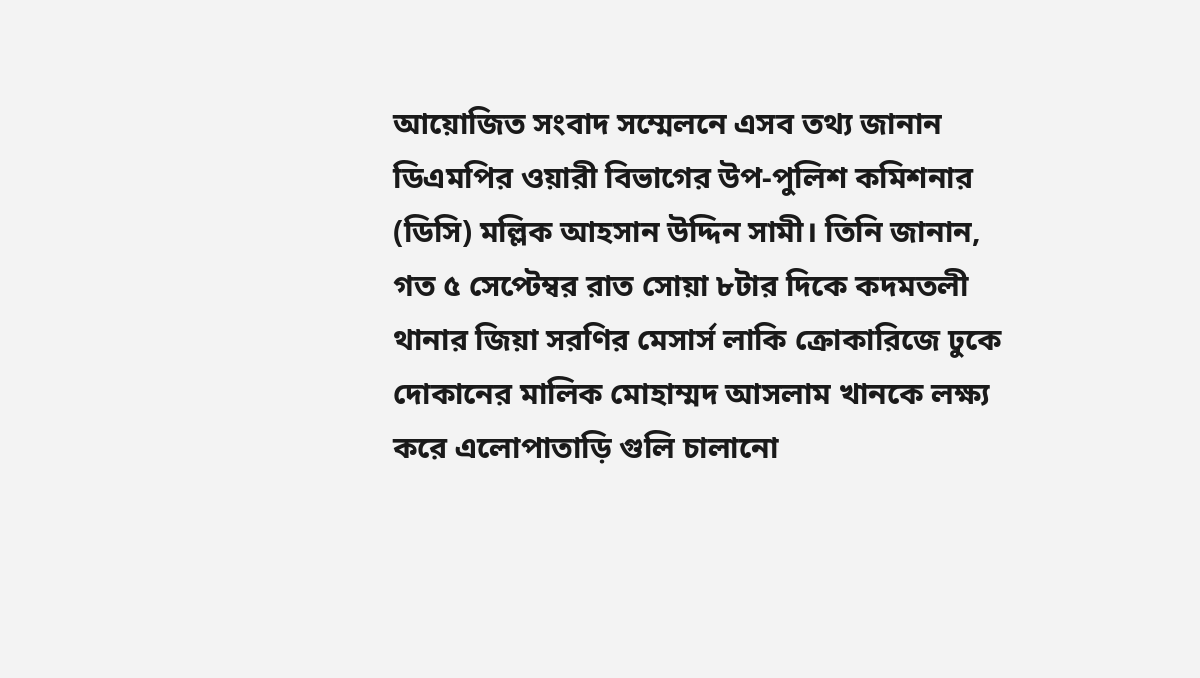আয়োজিত সংবাদ সম্মেলনে এসব তথ্য জানান ডিএমপির ওয়ারী বিভাগের উপ-পুলিশ কমিশনার (ডিসি) মল্লিক আহসান উদ্দিন সামী। তিনি জানান, গত ৫ সেপ্টেম্বর রাত সোয়া ৮টার দিকে কদমতলী থানার জিয়া সরণির মেসার্স লাকি ক্রোকারিজে ঢুকে দোকানের মালিক মোহাম্মদ আসলাম খানকে লক্ষ্য করে এলোপাতাড়ি গুলি চালানো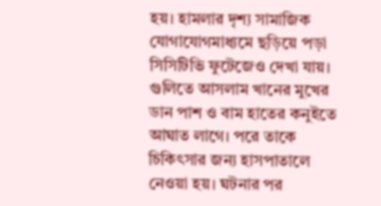হয়। হামলার দৃশ্য সামাজিক যোগাযোগমাধ্যমে ছড়িয়ে পড়া সিসিটিভি ফুটেজেও দেখা যায়। গুলিতে আসলাম খানের মুখের ডান পাশ ও বাম হাতের কনুইতে আঘাত লাগে। পরে তাকে চিকিৎসার জন্য হাসপাতালে নেওয়া হয়। ঘটনার পর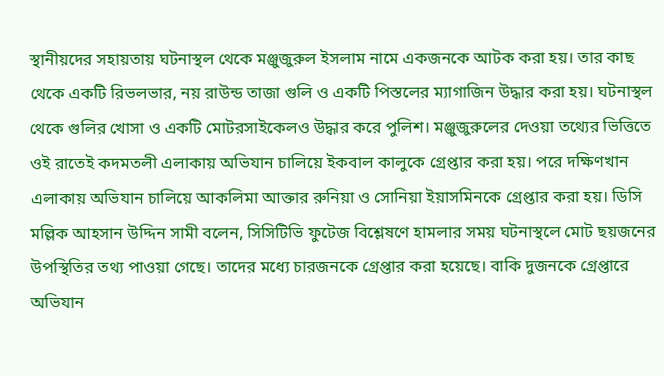স্থানীয়দের সহায়তায় ঘটনাস্থল থেকে মঞ্জুজুরুল ইসলাম নামে একজনকে আটক করা হয়। তার কাছ থেকে একটি রিভলভার, নয় রাউন্ড তাজা গুলি ও একটি পিস্তলের ম্যাগাজিন উদ্ধার করা হয়। ঘটনাস্থল থেকে গুলির খোসা ও একটি মোটরসাইকেলও উদ্ধার করে পুলিশ। মঞ্জুজুরুলের দেওয়া তথ্যের ভিত্তিতে ওই রাতেই কদমতলী এলাকায় অভিযান চালিয়ে ইকবাল কালুকে গ্রেপ্তার করা হয়। পরে দক্ষিণখান এলাকায় অভিযান চালিয়ে আকলিমা আক্তার রুনিয়া ও সোনিয়া ইয়াসমিনকে গ্রেপ্তার করা হয়। ডিসি মল্লিক আহসান উদ্দিন সামী বলেন, সিসিটিভি ফুটেজ বিশ্লেষণে হামলার সময় ঘটনাস্থলে মোট ছয়জনের উপস্থিতির তথ্য পাওয়া গেছে। তাদের মধ্যে চারজনকে গ্রেপ্তার করা হয়েছে। বাকি দুজনকে গ্রেপ্তারে অভিযান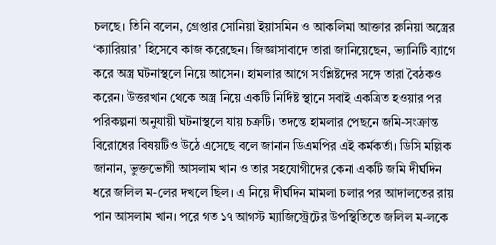চলছে। তিনি বলেন, গ্রেপ্তার সোনিয়া ইয়াসমিন ও আকলিমা আক্তার রুনিয়া অস্ত্রের ‘ক্যারিয়ার’ হিসেবে কাজ করেছেন। জিজ্ঞাসাবাদে তারা জানিয়েছেন, ভ্যানিটি ব্যাগে করে অস্ত্র ঘটনাস্থলে নিয়ে আসেন। হামলার আগে সংশ্লিষ্টদের সঙ্গে তারা বৈঠকও করেন। উত্তরখান থেকে অস্ত্র নিয়ে একটি নির্দিষ্ট স্থানে সবাই একত্রিত হওয়ার পর পরিকল্পনা অনুযায়ী ঘটনাস্থলে যায় চক্রটি। তদন্তে হামলার পেছনে জমি-সংক্রান্ত বিরোধের বিষয়টিও উঠে এসেছে বলে জানান ডিএমপির এই কর্মকর্তা। ডিসি মল্লিক জানান, ভুক্তভোগী আসলাম খান ও তার সহযোগীদের কেনা একটি জমি দীর্ঘদিন ধরে জলিল ম-লের দখলে ছিল। এ নিয়ে দীর্ঘদিন মামলা চলার পর আদালতের রায় পান আসলাম খান। পরে গত ১৭ আগস্ট ম্যাজিস্ট্রেটের উপস্থিতিতে জলিল ম-লকে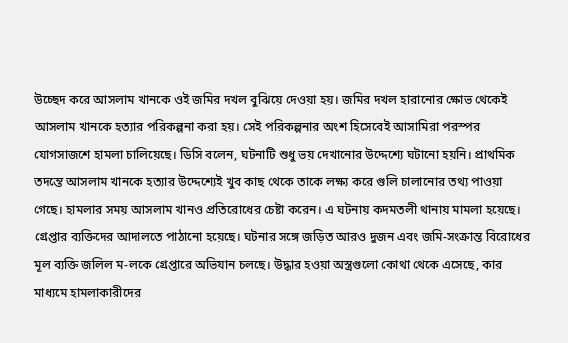উচ্ছেদ করে আসলাম খানকে ওই জমির দখল বুঝিয়ে দেওয়া হয়। জমির দখল হারানোর ক্ষোভ থেকেই আসলাম খানকে হত্যার পরিকল্পনা করা হয়। সেই পরিকল্পনার অংশ হিসেবেই আসামিরা পরস্পর যোগসাজশে হামলা চালিয়েছে। ডিসি বলেন, ঘটনাটি শুধু ভয় দেখানোর উদ্দেশ্যে ঘটানো হয়নি। প্রাথমিক তদন্তে আসলাম খানকে হত্যার উদ্দেশ্যেই খুব কাছ থেকে তাকে লক্ষ্য করে গুলি চালানোর তথ্য পাওয়া গেছে। হামলার সময় আসলাম খানও প্রতিরোধের চেষ্টা করেন। এ ঘটনায় কদমতলী থানায় মামলা হয়েছে। গ্রেপ্তার ব্যক্তিদের আদালতে পাঠানো হয়েছে। ঘটনার সঙ্গে জড়িত আরও দুজন এবং জমি-সংক্রান্ত বিরোধের মূল ব্যক্তি জলিল ম-লকে গ্রেপ্তারে অভিযান চলছে। উদ্ধার হওয়া অস্ত্রগুলো কোথা থেকে এসেছে, কার মাধ্যমে হামলাকারীদের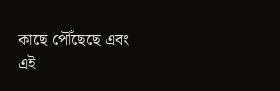কাছে পৌঁছেছে এবং এই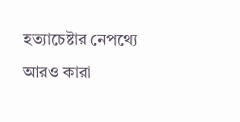হত্যাচেষ্টার নেপথ্যে আরও কারা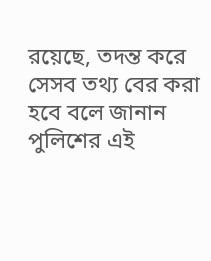রয়েছে, তদন্ত করে সেসব তথ্য বের করা হবে বলে জানান পুলিশের এই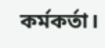কর্মকর্তা।